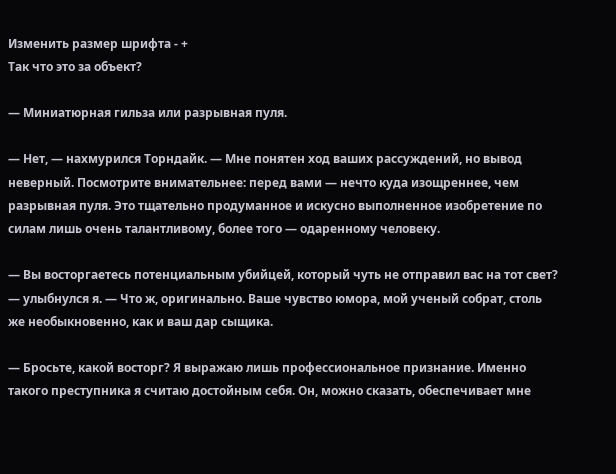Изменить размер шрифта - +
Так что это за объект?

— Миниатюрная гильза или разрывная пуля.

— Нет, — нахмурился Торндайк. — Мне понятен ход ваших рассуждений, но вывод неверный. Посмотрите внимательнее: перед вами — нечто куда изощреннее, чем разрывная пуля. Это тщательно продуманное и искусно выполненное изобретение по силам лишь очень талантливому, более того — одаренному человеку.

— Вы восторгаетесь потенциальным убийцей, который чуть не отправил вас на тот свет? — улыбнулся я. — Что ж, оригинально. Ваше чувство юмора, мой ученый собрат, столь же необыкновенно, как и ваш дар сыщика.

— Бросьте, какой восторг? Я выражаю лишь профессиональное признание. Именно такого преступника я считаю достойным себя. Он, можно сказать, обеспечивает мне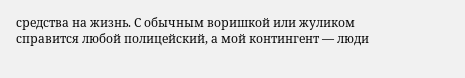средства на жизнь. С обычным воришкой или жуликом справится любой полицейский, а мой контингент — люди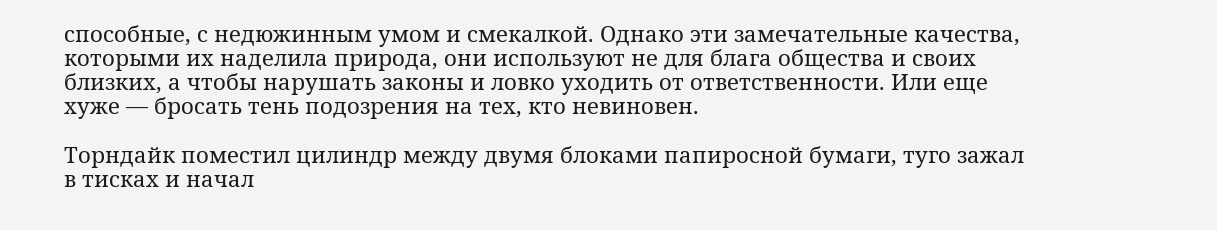способные, с недюжинным умом и смекалкой. Однако эти замечательные качества, которыми их наделила природа, они используют не для блага общества и своих близких, а чтобы нарушать законы и ловко уходить от ответственности. Или еще хуже — бросать тень подозрения на тех, кто невиновен.

Торндайк поместил цилиндр между двумя блоками папиросной бумаги, туго зажал в тисках и начал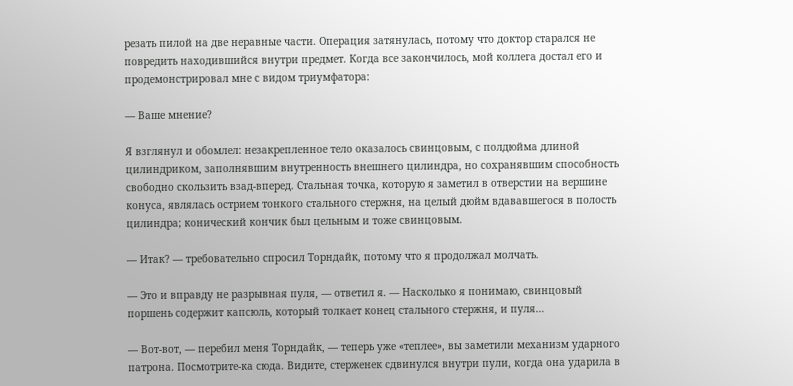резать пилой на две неравные части. Операция затянулась, потому что доктор старался не повредить находившийся внутри предмет. Когда все закончилось, мой коллега достал его и продемонстрировал мне с видом триумфатора:

— Ваше мнение?

Я взглянул и обомлел: незакрепленное тело оказалось свинцовым, с полдюйма длиной цилиндриком, заполнявшим внутренность внешнего цилиндра, но сохранявшим способность свободно скользить взад-вперед. Стальная точка, которую я заметил в отверстии на вершине конуса, являлась острием тонкого стального стержня, на целый дюйм вдававшегося в полость цилиндра; конический кончик был цельным и тоже свинцовым.

— Итак? — требовательно спросил Торндайк, потому что я продолжал молчать.

— Это и вправду не разрывная пуля, — ответил я. — Насколько я понимаю, свинцовый поршень содержит капсюль, который толкает конец стального стержня, и пуля…

— Вот-вот, — перебил меня Торндайк, — теперь уже «теплее», вы заметили механизм ударного патрона. Посмотрите-ка сюда. Видите, стерженек сдвинулся внутри пули, когда она ударила в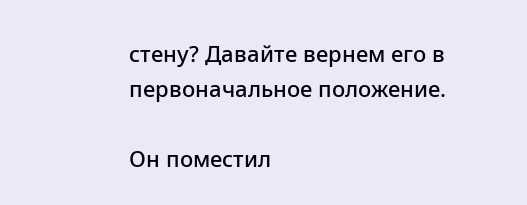стену? Давайте вернем его в первоначальное положение.

Он поместил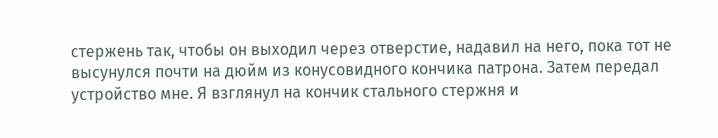стержень так, чтобы он выходил через отверстие, надавил на него, пока тот не высунулся почти на дюйм из конусовидного кончика патрона. Затем передал устройство мне. Я взглянул на кончик стального стержня и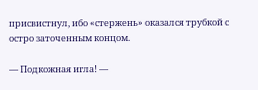присвистнул, ибо «стержень» оказался трубкой с остро заточенным концом.

— Подкожная игла! —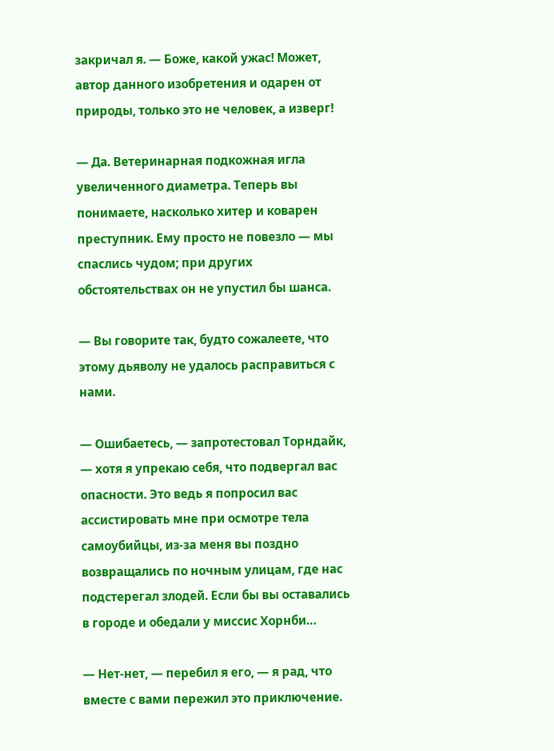закричал я. — Боже, какой ужас! Может, автор данного изобретения и одарен от природы, только это не человек, а изверг!

— Да. Ветеринарная подкожная игла увеличенного диаметра. Теперь вы понимаете, насколько хитер и коварен преступник. Ему просто не повезло — мы спаслись чудом; при других обстоятельствах он не упустил бы шанса.

— Вы говорите так, будто сожалеете, что этому дьяволу не удалось расправиться с нами.

— Ошибаетесь, — запротестовал Торндайк, — хотя я упрекаю себя, что подвергал вас опасности. Это ведь я попросил вас ассистировать мне при осмотре тела самоубийцы, из-за меня вы поздно возвращались по ночным улицам, где нас подстерегал злодей. Если бы вы оставались в городе и обедали у миссис Хорнби…

— Нет-нет, — перебил я его, — я рад, что вместе с вами пережил это приключение.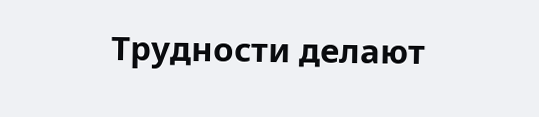Трудности делают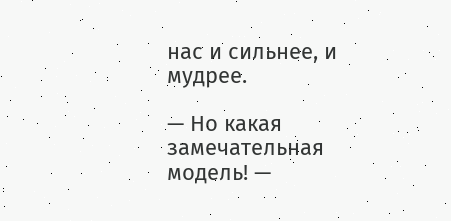нас и сильнее, и мудрее.

— Но какая замечательная модель! —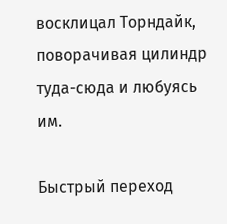восклицал Торндайк, поворачивая цилиндр туда-сюда и любуясь им.

Быстрый переход